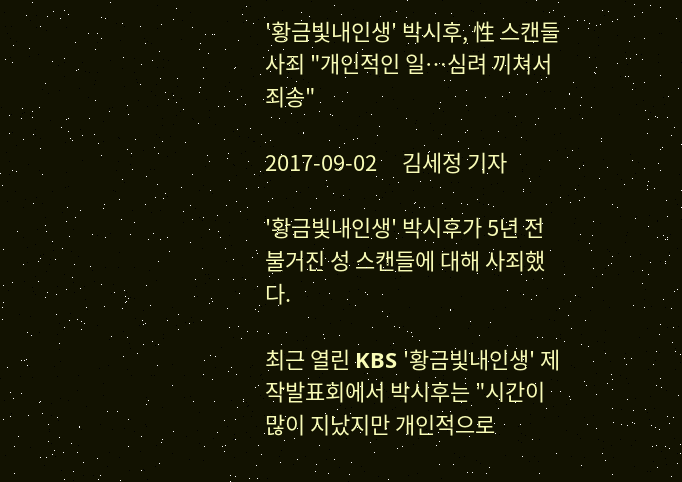'황금빛내인생' 박시후, 性 스캔들 사죄 "개인적인 일…심려 끼쳐서 죄송"

2017-09-02     김세정 기자

'황금빛내인생' 박시후가 5년 전 불거진 성 스캔들에 대해 사죄했다.

최근 열린 KBS '황금빛내인생' 제작발표회에서 박시후는 "시간이 많이 지났지만 개인적으로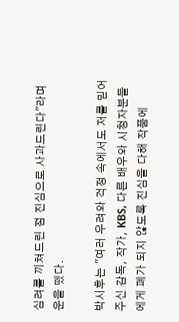심려를 끼쳐드린 점 진심으로 사과드린다"라며 운을 뗐다.

박시후는 "여러 우려와 걱정 속에서도 저를 믿어주신 감독, 작가, KBS, 다른 배우와 시청자분들에게 폐가 되지 않도록 진심을 다해 작품에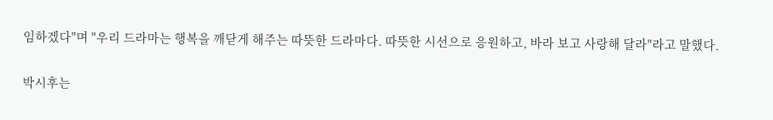임하겠다"며 "우리 드라마는 행복을 깨닫게 해주는 따뜻한 드라마다. 따뜻한 시선으로 응원하고, 바라 보고 사랑해 달라"라고 말했다.

박시후는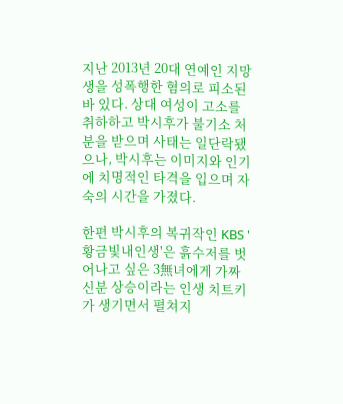지난 2013년 20대 연예인 지망생을 성폭행한 혐의로 피소된 바 있다. 상대 여성이 고소를 취하하고 박시후가 불기소 처분을 받으며 사태는 일단락됐으나, 박시후는 이미지와 인기에 치명적인 타격을 입으며 자숙의 시간을 가졌다.

한편 박시후의 복귀작인 KBS '황금빛내인생'은 흙수저를 벗어나고 싶은 3無녀에게 가짜 신분 상승이라는 인생 치트키가 생기면서 펼쳐지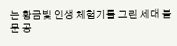는 황금빛 인생 체험기를 그린 세대 불문 공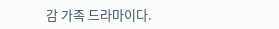감 가족 드라마이다.